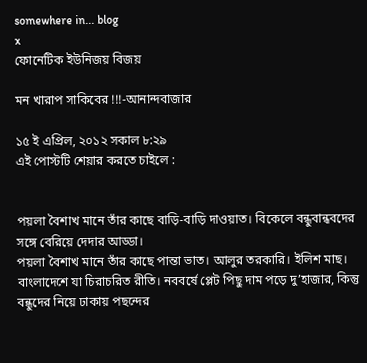somewhere in... blog
x
ফোনেটিক ইউনিজয় বিজয়

মন খারাপ সাকিবের !!!-আনান্দবাজার

১৫ ই এপ্রিল, ২০১২ সকাল ৮:২৯
এই পোস্টটি শেয়ার করতে চাইলে :


পয়লা বৈশাখ মানে তাঁর কাছে বাড়ি-বাড়ি দাওয়াত। বিকেলে বন্ধুবান্ধবদের সঙ্গে বেরিয়ে দেদার আড্ডা।
পয়লা বৈশাখ মানে তাঁর কাছে পান্তা ভাত। আলুর তরকারি। ইলিশ মাছ। বাংলাদেশে যা চিরাচরিত রীতি। নববর্ষে প্লেট পিছু দাম পড়ে দু’হাজার, কিন্তু বন্ধুদের নিয়ে ঢাকায় পছন্দের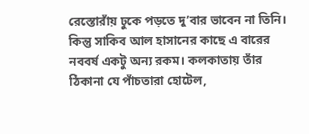রেস্তোরাঁয় ঢুকে পড়তে দু’বার ভাবেন না তিনি।
কিন্তু সাকিব আল হাসানের কাছে এ বারের নববর্ষ একটু অন্য রকম। কলকাতায় তাঁর ঠিকানা যে পাঁচতারা হোটেল,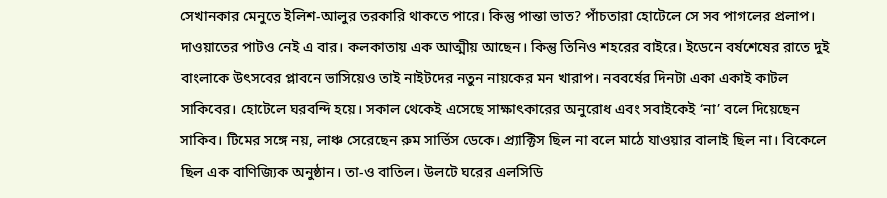সেখানকার মেনুতে ইলিশ-আলুর তরকারি থাকতে পারে। কিন্তু পান্তা ভাত? পাঁচতারা হোটেলে সে সব পাগলের প্রলাপ। দাওয়াতের পাটও নেই এ বার। কলকাতায় এক আত্মীয় আছেন। কিন্তু তিনিও শহরের বাইরে। ইডেনে বর্ষশেষের রাতে দুই বাংলাকে উৎসবের প্লাবনে ভাসিয়েও তাই নাইটদের নতুন নায়কের মন খারাপ। নববর্ষের দিনটা একা একাই কাটল সাকিবের। হোটেলে ঘরবন্দি হয়ে। সকাল থেকেই এসেছে সাক্ষাৎকারের অনুরোধ এবং সবাইকেই ‘না’ বলে দিয়েছেন সাকিব। টিমের সঙ্গে নয়, লাঞ্চ সেরেছেন রুম সার্ভিস ডেকে। প্র্যাক্টিস ছিল না বলে মাঠে যাওয়ার বালাই ছিল না। বিকেলে ছিল এক বাণিজ্যিক অনুষ্ঠান। তা-ও বাতিল। উলটে ঘরের এলসিডি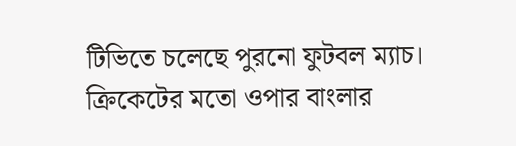টিভিতে চলেছে পুরনো ফুটবল ম্যাচ। ক্রিকেটের মতো ওপার বাংলার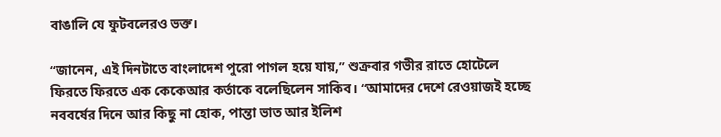বাঙালি যে ফুটবলেরও ভক্ত।

“জানেন, এই দিনটাতে বাংলাদেশ পুরো পাগল হয়ে যায়,” শুক্রবার গভীর রাতে হোটেলে ফিরতে ফিরতে এক কেকেআর কর্তাকে বলেছিলেন সাকিব। “আমাদের দেশে রেওয়াজই হচ্ছে নববর্ষের দিনে আর কিছু না হোক, পান্তা ভাত আর ইলিশ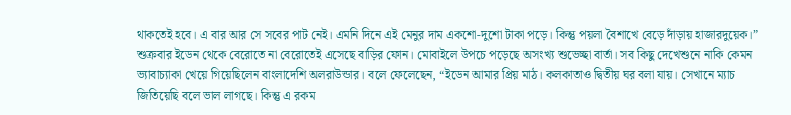থাকতেই হবে। এ বার আর সে সবের পাট নেই। এমনি দিনে এই মেনুর দাম একশো-দুশো টাকা পড়ে। কিন্তু পয়লা বৈশাখে বেড়ে দাঁড়ায় হাজারদুয়েক।” শুক্রবার ইডেন থেকে বেরোতে না বেরোতেই এসেছে বাড়ির ফোন। মোবাইলে উপচে পড়েছে অসংখ্য শুভেচ্ছা বার্তা। সব কিছু দেখেশুনে নাকি কেমন ভ্যাবাচ্যাকা খেয়ে গিয়েছিলেন বাংলাদেশি অলরাউন্ডার। বলে ফেলেছেন, “ইডেন আমার প্রিয় মাঠ। কলকাতাও দ্বিতীয় ঘর বলা যায়। সেখানে ম্যাচ জিতিয়েছি বলে ভাল লাগছে। কিন্তু এ রকম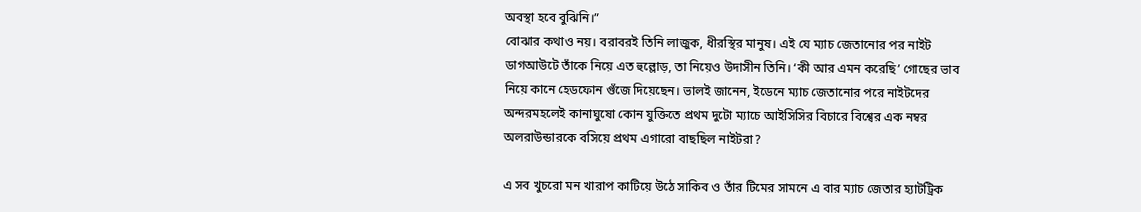অবস্থা হবে বুঝিনি।”
বোঝার কথাও নয়। বরাবরই তিনি লাজুক, ধীরস্থির মানুষ। এই যে ম্যাচ জেতানোর পর নাইট ডাগআউটে তাঁকে নিয়ে এত হুল্লোড়, তা নিয়েও উদাসীন তিনি। ‘কী আর এমন করেছি’ গোছের ভাব নিয়ে কানে হেডফোন গুঁজে দিয়েছেন। ভালই জানেন, ইডেনে ম্যাচ জেতানোর পরে নাইটদের অন্দরমহলেই কানাঘুষো কোন যুক্তিতে প্রথম দুটো ম্যাচে আইসিসির বিচারে বিশ্বের এক নম্বর অলরাউন্ডারকে বসিয়ে প্রথম এগারো বাছছিল নাইটরা?

এ সব খুচরো মন খারাপ কাটিয়ে উঠে সাকিব ও তাঁর টিমের সামনে এ বার ম্যাচ জেতার হ্যাটট্রিক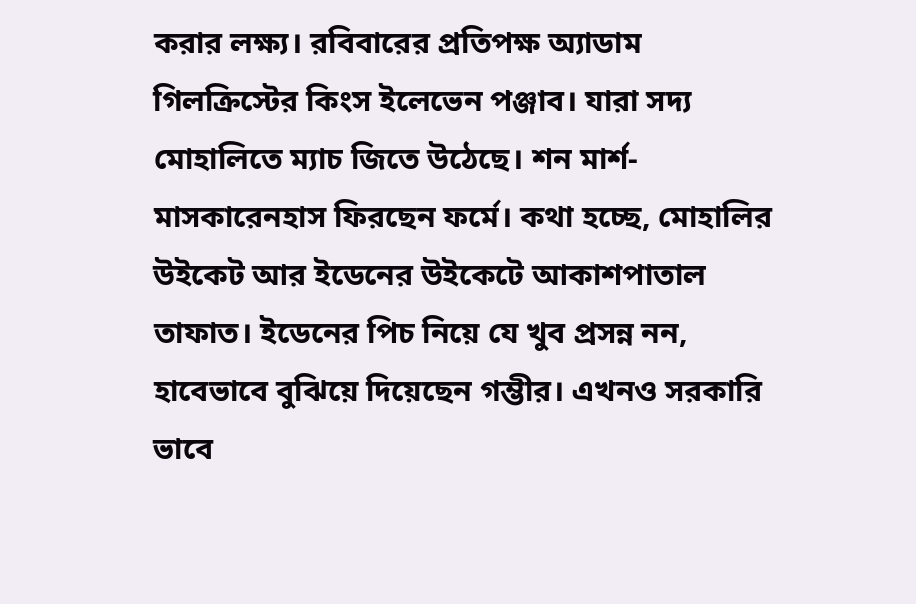করার লক্ষ্য। রবিবারের প্রতিপক্ষ অ্যাডাম গিলক্রিস্টের কিংস ইলেভেন পঞ্জাব। যারা সদ্য মোহালিতে ম্যাচ জিতে উঠেছে। শন মার্শ-মাসকারেনহাস ফিরছেন ফর্মে। কথা হচ্ছে, মোহালির উইকেট আর ইডেনের উইকেটে আকাশপাতাল তাফাত। ইডেনের পিচ নিয়ে যে খুব প্রসন্ন নন, হাবেভাবে বুঝিয়ে দিয়েছেন গম্ভীর। এখনও সরকারি ভাবে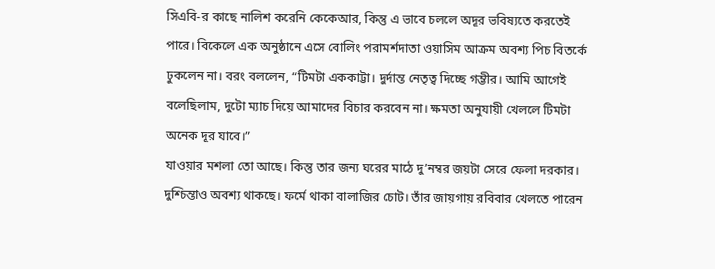সিএবি-র কাছে নালিশ করেনি কেকেআর, কিন্তু এ ভাবে চললে অদূর ভবিষ্যতে করতেই পারে। বিকেলে এক অনুষ্ঠানে এসে বোলিং পরামর্শদাতা ওয়াসিম আক্রম অবশ্য পিচ বিতর্কে ঢুকলেন না। বরং বললেন, “টিমটা এককাট্টা। দুর্দান্ত নেতৃত্ব দিচ্ছে গম্ভীর। আমি আগেই বলেছিলাম, দুটো ম্যাচ দিয়ে আমাদের বিচার করবেন না। ক্ষমতা অনুযায়ী খেললে টিমটা অনেক দূর যাবে।”
যাওয়ার মশলা তো আছে। কিন্তু তার জন্য ঘরের মাঠে দু’নম্বর জয়টা সেরে ফেলা দরকার। দুশ্চিন্তাও অবশ্য থাকছে। ফর্মে থাকা বালাজির চোট। তাঁর জায়গায় রবিবার খেলতে পারেন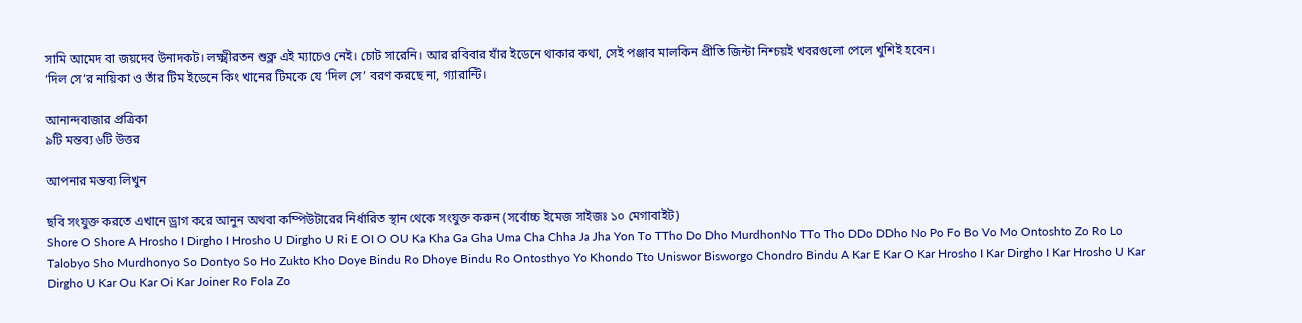সামি আমেদ বা জয়দেব উনাদকট। লক্ষ্মীরতন শুক্ল এই ম্যাচেও নেই। চোট সারেনি। আর রবিবার যাঁর ইডেনে থাকার কথা, সেই পঞ্জাব মালকিন প্রীতি জিন্টা নিশ্চয়ই খবরগুলো পেলে খুশিই হবেন।
‘দিল সে’র নায়িকা ও তাঁর টিম ইডেনে কিং খানের টিমকে যে ‘দিল সে’ বরণ করছে না, গ্যারান্টি।

আনান্দবাজার প্রত্রিকা
৯টি মন্তব্য ৬টি উত্তর

আপনার মন্তব্য লিখুন

ছবি সংযুক্ত করতে এখানে ড্রাগ করে আনুন অথবা কম্পিউটারের নির্ধারিত স্থান থেকে সংযুক্ত করুন (সর্বোচ্চ ইমেজ সাইজঃ ১০ মেগাবাইট)
Shore O Shore A Hrosho I Dirgho I Hrosho U Dirgho U Ri E OI O OU Ka Kha Ga Gha Uma Cha Chha Ja Jha Yon To TTho Do Dho MurdhonNo TTo Tho DDo DDho No Po Fo Bo Vo Mo Ontoshto Zo Ro Lo Talobyo Sho Murdhonyo So Dontyo So Ho Zukto Kho Doye Bindu Ro Dhoye Bindu Ro Ontosthyo Yo Khondo Tto Uniswor Bisworgo Chondro Bindu A Kar E Kar O Kar Hrosho I Kar Dirgho I Kar Hrosho U Kar Dirgho U Kar Ou Kar Oi Kar Joiner Ro Fola Zo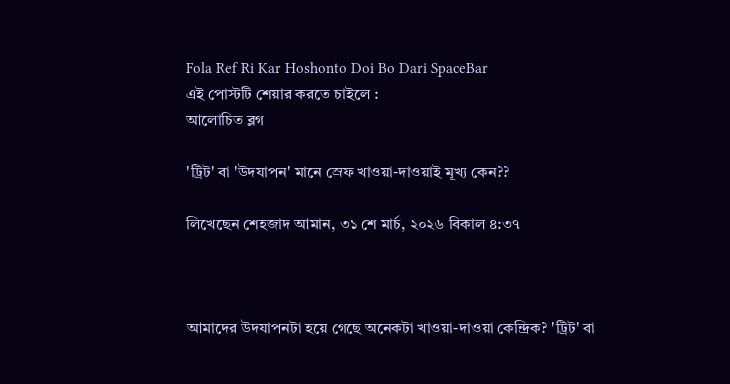Fola Ref Ri Kar Hoshonto Doi Bo Dari SpaceBar
এই পোস্টটি শেয়ার করতে চাইলে :
আলোচিত ব্লগ

'ট্রিট' বা 'উদযাপন' মানে স্রেফ খাওয়া-দাওয়াই মূখ্য কেন??

লিখেছেন শেহজাদ আমান, ৩১ শে মার্চ, ২০২৬ বিকাল ৪:৩৭



আমাদের উদযাপনটা হয়ে গেছে অনেকটা খাওয়া-দাওয়া কেন্দ্রিক? 'ট্রিট' বা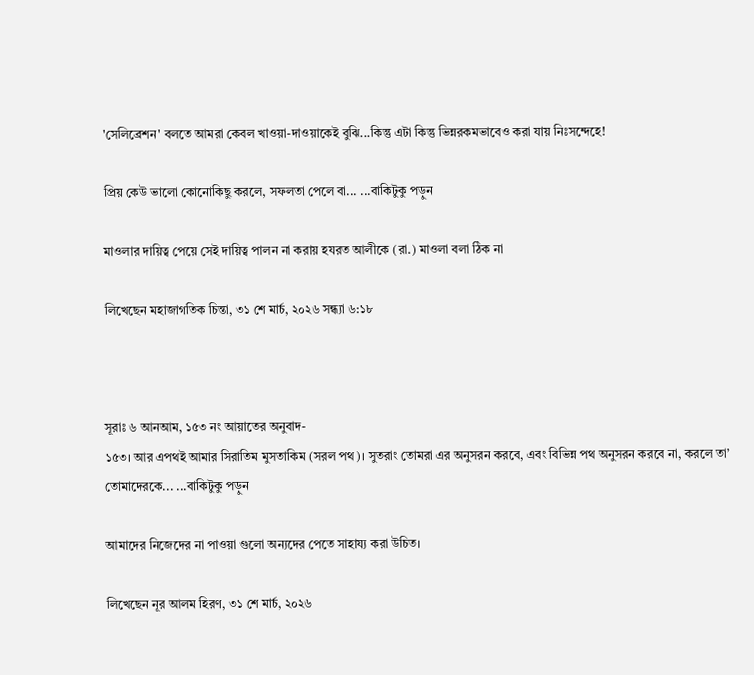'সেলিব্রেশন' বলতে আমরা কেবল খাওয়া-দাওয়াকেই বুঝি...কিন্তু এটা কিন্তু ভিন্নরকমভাবেও করা যায় নিঃসন্দেহে!

প্রিয় কেউ ভালো কোনোকিছু করলে, সফলতা পেলে বা... ...বাকিটুকু পড়ুন

মাওলার দায়িত্ব পেয়ে সেই দায়িত্ব পালন না করায় হযরত আলীকে (রা.) মাওলা বলা ঠিক না

লিখেছেন মহাজাগতিক চিন্তা, ৩১ শে মার্চ, ২০২৬ সন্ধ্যা ৬:১৮



সূরাঃ ৬ আনআম, ১৫৩ নং আয়াতের অনুবাদ-
১৫৩। আর এপথই আমার সিরাতিম মুসতাকিম (সরল পথ)। সুতরাং তোমরা এর অনুসরন করবে, এবং বিভিন্ন পথ অনুসরন করবে না, করলে তা’ তোমাদেরকে... ...বাকিটুকু পড়ুন

আমাদের নিজেদের না পাওয়া গুলো অন্যদের পেতে সাহায্য করা উচিত।

লিখেছেন নূর আলম হিরণ, ৩১ শে মার্চ, ২০২৬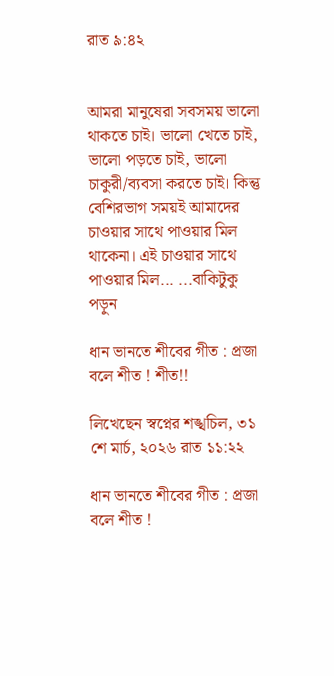রাত ৯:৪২


আমরা মানুষেরা সবসময় ভালো থাকতে চাই। ভালো খেতে চাই, ভালো পড়তে চাই, ভালো চাকুরী/ব্যবসা করতে চাই। কিন্তু বেশিরভাগ সময়ই আমাদের চাওয়ার সাথে পাওয়ার মিল থাকেনা। এই চাওয়ার সাথে পাওয়ার মিল... ...বাকিটুকু পড়ুন

ধান ভানতে শীবের গীত : প্রজা বলে শীত ! শীত!!

লিখেছেন স্বপ্নের শঙ্খচিল, ৩১ শে মার্চ, ২০২৬ রাত ১১:২২

ধান ভানতে শীবের গীত : প্রজা বলে শীত !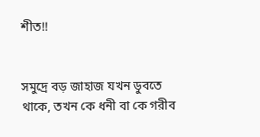শীত!!


সমুদ্রে বড় জাহাজ যখন ডুবতে থাকে, তখন কে ধনী বা কে গরীব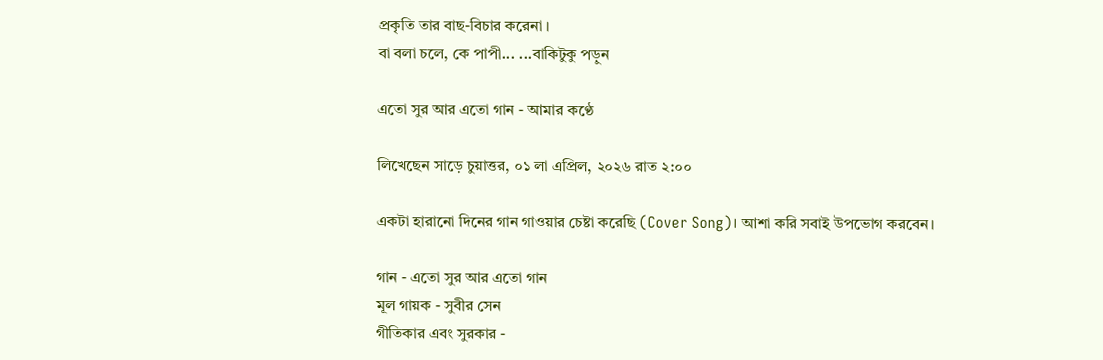প্রকৃতি তার বাছ-বিচার করেনা ।
বা বলা চলে, কে পাপী... ...বাকিটুকু পড়ুন

এতো সুর আর এতো গান - আমার কণ্ঠে

লিখেছেন সাড়ে চুয়াত্তর, ০১ লা এপ্রিল, ২০২৬ রাত ২:০০

একটা হারানো দিনের গান গাওয়ার চেষ্টা করেছি (Cover Song)। আশা করি সবাই উপভোগ করবেন।

গান - এতো সুর আর এতো গান
মূল গায়ক - সুবীর সেন
গীতিকার এবং সুরকার -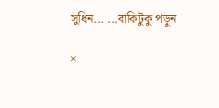সুধিন... ...বাকিটুকু পড়ুন

×